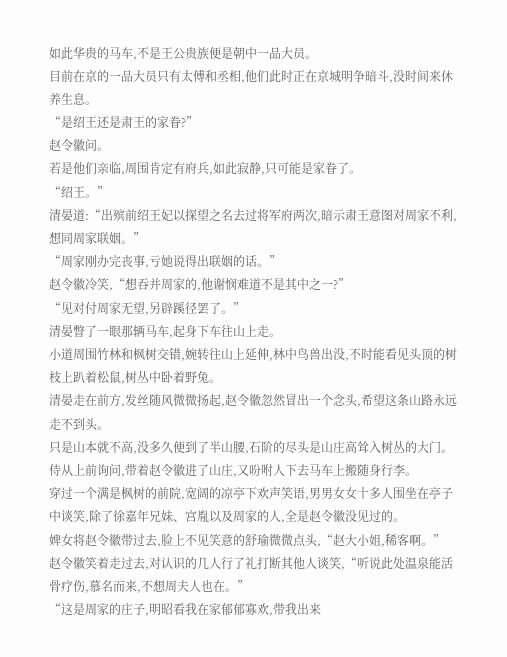如此华贵的马车,不是王公贵族便是朝中一品大员。
目前在京的一品大员只有太傅和丞相,他们此时正在京城明争暗斗,没时间来休养生息。
“是绍王还是肃王的家眷?”
赵令徽问。
若是他们亲临,周围肯定有府兵,如此寂静,只可能是家眷了。
“绍王。”
清晏道:“出殡前绍王妃以探望之名去过将军府两次,暗示肃王意图对周家不利,想同周家联姻。”
“周家刚办完丧事,亏她说得出联姻的话。”
赵令徽冷笑,“想吞并周家的,他谢悯难道不是其中之一?”
“见对付周家无望,另辟蹊径罢了。”
清晏瞥了一眼那辆马车,起身下车往山上走。
小道周围竹林和枫树交错,婉转往山上延伸,林中鸟兽出没,不时能看见头顶的树枝上趴着松鼠,树丛中卧着野兔。
清晏走在前方,发丝随风微微扬起,赵令徽忽然冒出一个念头,希望这条山路永远走不到头。
只是山本就不高,没多久便到了半山腰,石阶的尽头是山庄高耸入树丛的大门。
侍从上前询问,带着赵令徽进了山庄,又吩咐人下去马车上搬随身行李。
穿过一个满是枫树的前院,宽阔的凉亭下欢声笑语,男男女女十多人围坐在亭子中谈笑,除了徐嘉年兄妹、宫胤以及周家的人,全是赵令徽没见过的。
婢女将赵令徽带过去,脸上不见笑意的舒瑜微微点头,“赵大小姐,稀客啊。”
赵令徽笑着走过去,对认识的几人行了礼打断其他人谈笑,“听说此处温泉能活骨疗伤,慕名而来,不想周夫人也在。”
“这是周家的庄子,明昭看我在家郁郁寡欢,带我出来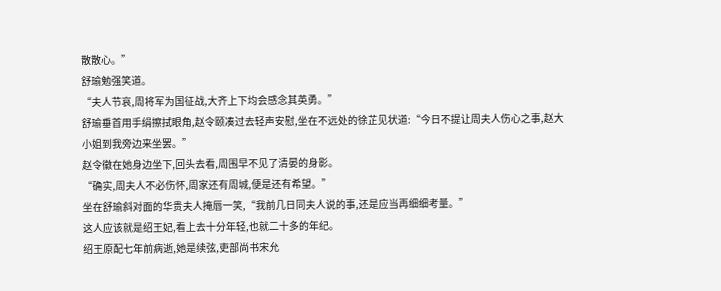散散心。”
舒瑜勉强笑道。
“夫人节哀,周将军为国征战,大齐上下均会感念其英勇。”
舒瑜垂首用手绢擦拭眼角,赵令颐凑过去轻声安慰,坐在不远处的徐芷见状道:“今日不提让周夫人伤心之事,赵大小姐到我旁边来坐罢。”
赵令徽在她身边坐下,回头去看,周围早不见了清晏的身影。
“确实,周夫人不必伤怀,周家还有周城,便是还有希望。”
坐在舒瑜斜对面的华贵夫人掩唇一笑,“我前几日同夫人说的事,还是应当再细细考量。”
这人应该就是绍王妃,看上去十分年轻,也就二十多的年纪。
绍王原配七年前病逝,她是续弦,吏部尚书宋允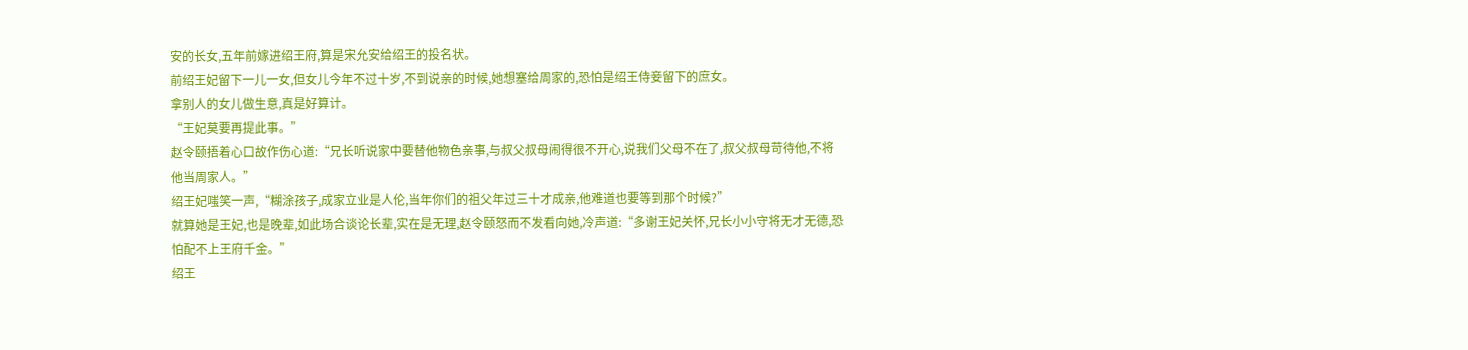安的长女,五年前嫁进绍王府,算是宋允安给绍王的投名状。
前绍王妃留下一儿一女,但女儿今年不过十岁,不到说亲的时候,她想塞给周家的,恐怕是绍王侍妾留下的庶女。
拿别人的女儿做生意,真是好算计。
“王妃莫要再提此事。”
赵令颐捂着心口故作伤心道:“兄长听说家中要替他物色亲事,与叔父叔母闹得很不开心,说我们父母不在了,叔父叔母苛待他,不将他当周家人。”
绍王妃嗤笑一声,“糊涂孩子,成家立业是人伦,当年你们的祖父年过三十才成亲,他难道也要等到那个时候?”
就算她是王妃,也是晚辈,如此场合谈论长辈,实在是无理,赵令颐怒而不发看向她,冷声道:“多谢王妃关怀,兄长小小守将无才无德,恐怕配不上王府千金。”
绍王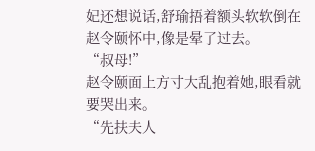妃还想说话,舒瑜捂着额头软软倒在赵令颐怀中,像是晕了过去。
“叔母!”
赵令颐面上方寸大乱抱着她,眼看就要哭出来。
“先扶夫人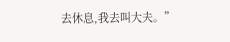去休息,我去叫大夫。”